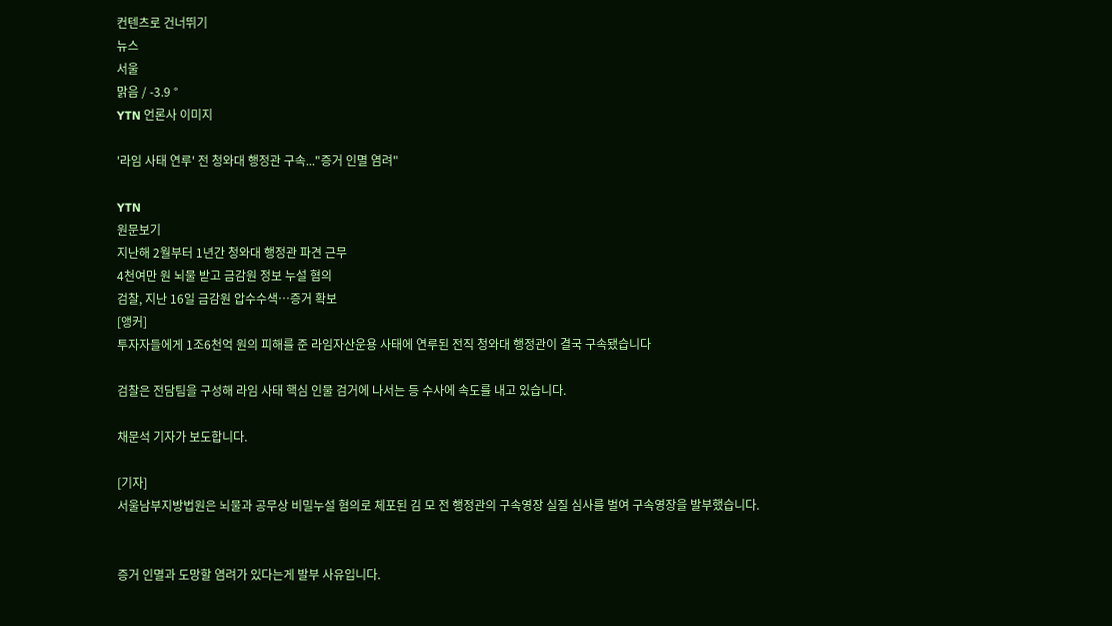컨텐츠로 건너뛰기
뉴스
서울
맑음 / -3.9 °
YTN 언론사 이미지

'라임 사태 연루' 전 청와대 행정관 구속..."증거 인멸 염려"

YTN
원문보기
지난해 2월부터 1년간 청와대 행정관 파견 근무
4천여만 원 뇌물 받고 금감원 정보 누설 혐의
검찰, 지난 16일 금감원 압수수색…증거 확보
[앵커]
투자자들에게 1조6천억 원의 피해를 준 라임자산운용 사태에 연루된 전직 청와대 행정관이 결국 구속됐습니다

검찰은 전담팀을 구성해 라임 사태 핵심 인물 검거에 나서는 등 수사에 속도를 내고 있습니다.

채문석 기자가 보도합니다.

[기자]
서울남부지방법원은 뇌물과 공무상 비밀누설 혐의로 체포된 김 모 전 행정관의 구속영장 실질 심사를 벌여 구속영장을 발부했습니다.


증거 인멸과 도망할 염려가 있다는게 발부 사유입니다.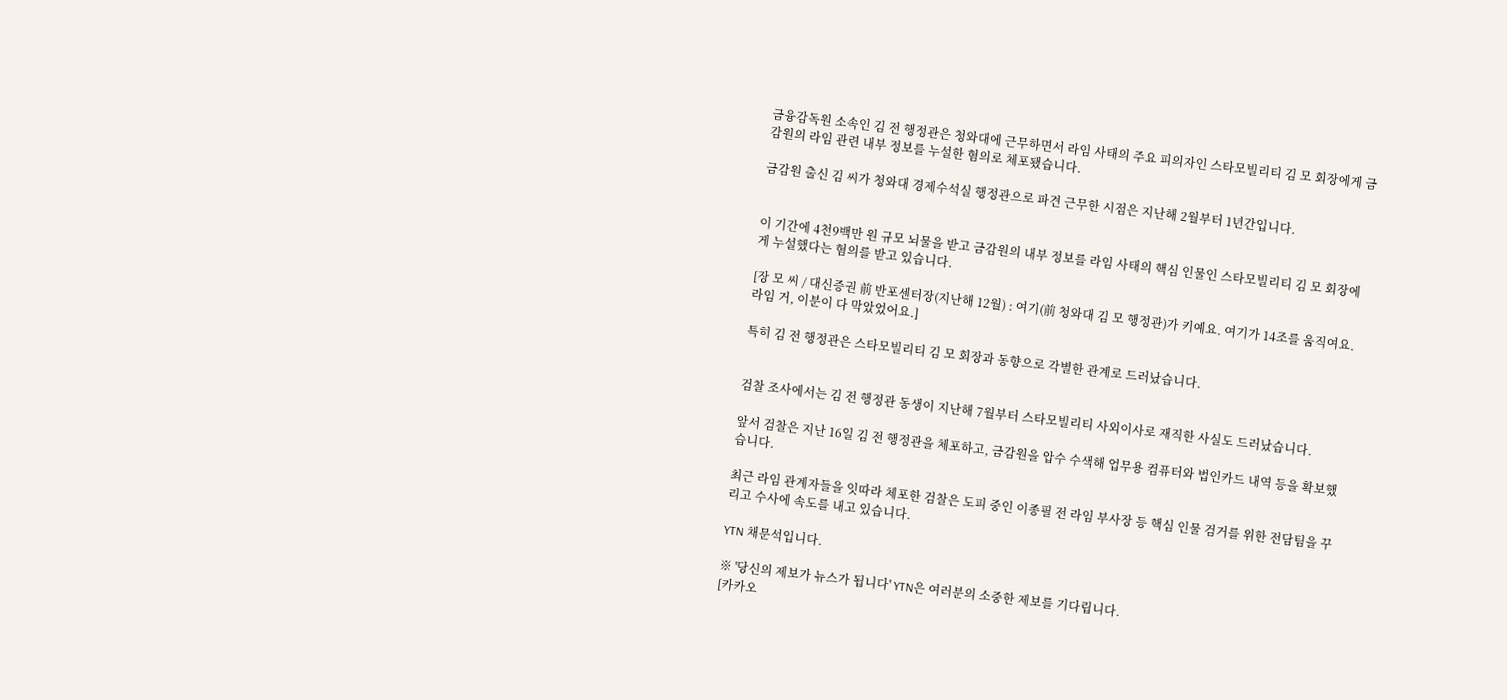금융감독원 소속인 김 전 행정관은 청와대에 근무하면서 라임 사태의 주요 피의자인 스타모빌리티 김 모 회장에게 금감원의 라임 관련 내부 정보를 누설한 혐의로 체포됐습니다.

금감원 출신 김 씨가 청와대 경제수석실 행정관으로 파견 근무한 시점은 지난해 2월부터 1년간입니다.


이 기간에 4천9백만 원 규모 뇌물을 받고 금감원의 내부 정보를 라임 사태의 핵심 인물인 스타모빌리티 김 모 회장에게 누설했다는 혐의를 받고 있습니다.

[장 모 씨 / 대신증권 前 반포센터장(지난해 12월) : 여기(前 청와대 김 모 행정관)가 키예요. 여기가 14조를 움직여요. 라임 거, 이분이 다 막았었어요.]

특히 김 전 행정관은 스타모빌리티 김 모 회장과 동향으로 각별한 관계로 드러났습니다.


검찰 조사에서는 김 전 행정관 동생이 지난해 7월부터 스타모빌리티 사외이사로 재직한 사실도 드러났습니다.

앞서 검찰은 지난 16일 김 전 행정관을 체포하고, 금감원을 압수 수색해 업무용 컴퓨터와 법인카드 내역 등을 확보했습니다.

최근 라임 관계자들을 잇따라 체포한 검찰은 도피 중인 이종필 전 라임 부사장 등 핵심 인물 검거를 위한 전담팀을 꾸리고 수사에 속도를 내고 있습니다.

YTN 채문석입니다.

※ '당신의 제보가 뉴스가 됩니다' YTN은 여러분의 소중한 제보를 기다립니다.
[카카오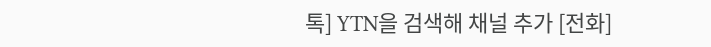톡] YTN을 검색해 채널 추가 [전화]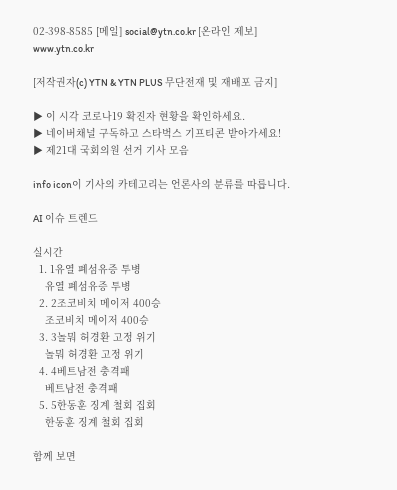02-398-8585 [메일] social@ytn.co.kr [온라인 제보] www.ytn.co.kr

[저작권자(c) YTN & YTN PLUS 무단전재 및 재배포 금지]

▶ 이 시각 코로나19 확진자 현황을 확인하세요.
▶ 네이버채널 구독하고 스타벅스 기프티콘 받아가세요!
▶ 제21대 국회의원 선거 기사 모음

info icon이 기사의 카테고리는 언론사의 분류를 따릅니다.

AI 이슈 트렌드

실시간
  1. 1유열 폐섬유증 투병
    유열 폐섬유증 투병
  2. 2조코비치 메이저 400승
    조코비치 메이저 400승
  3. 3놀뭐 허경환 고정 위기
    놀뭐 허경환 고정 위기
  4. 4베트남전 충격패
    베트남전 충격패
  5. 5한동훈 징계 철회 집회
    한동훈 징계 철회 집회

함께 보면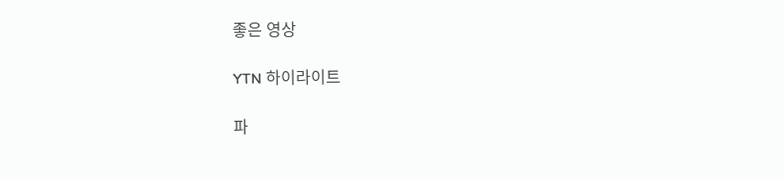좋은 영상

YTN 하이라이트

파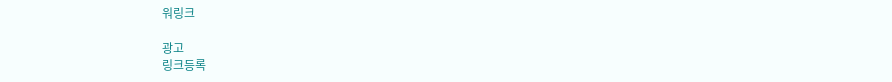워링크

광고
링크등록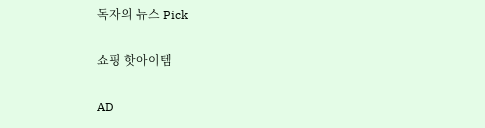독자의 뉴스 Pick

쇼핑 핫아이템

AD